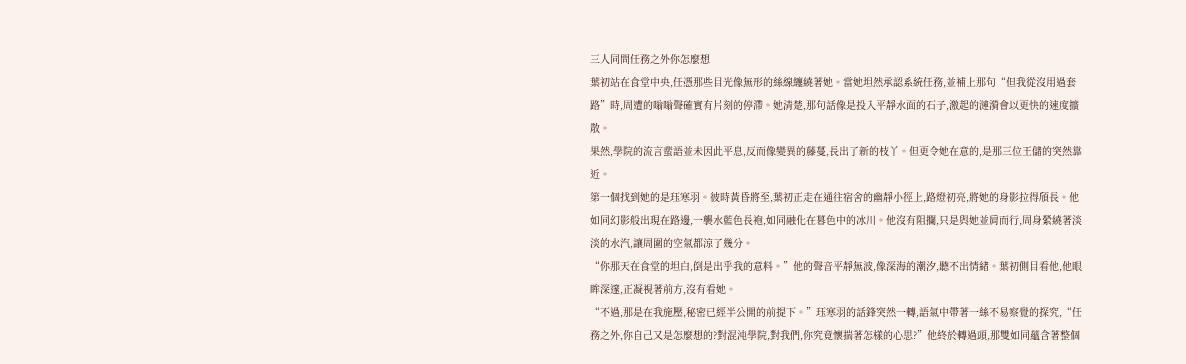三人同問任務之外你怎麼想
葉初站在食堂中央,任憑那些目光像無形的絲線纏繞著她。當她坦然承認系統任務,並補上那句“但我從沒用過套路”時,周遭的嗡嗡聲確實有片刻的停滯。她清楚,那句話像是投入平靜水面的石子,激起的漣漪會以更快的速度擴散。
果然,學院的流言蜚語並未因此平息,反而像變異的藤蔓,長出了新的枝丫。但更令她在意的,是那三位王儲的突然靠近。
第一個找到她的是珏寒羽。彼時黃昏將至,葉初正走在通往宿舍的幽靜小徑上,路燈初亮,將她的身影拉得頎長。他如同幻影般出現在路邊,一襲水藍色長袍,如同融化在暮色中的冰川。他沒有阻攔,只是與她並肩而行,周身縈繞著淡淡的水汽,讓周圍的空氣都涼了幾分。
“你那天在食堂的坦白,倒是出乎我的意料。”他的聲音平靜無波,像深海的潮汐,聽不出情緒。葉初側目看他,他眼眸深邃,正凝視著前方,沒有看她。
“不過,那是在我施壓,秘密已經半公開的前提下。”珏寒羽的話鋒突然一轉,語氣中帶著一絲不易察覺的探究,“任務之外,你自己又是怎麼想的?對混沌學院,對我們,你究竟懷揣著怎樣的心思?”他終於轉過頭,那雙如同蘊含著整個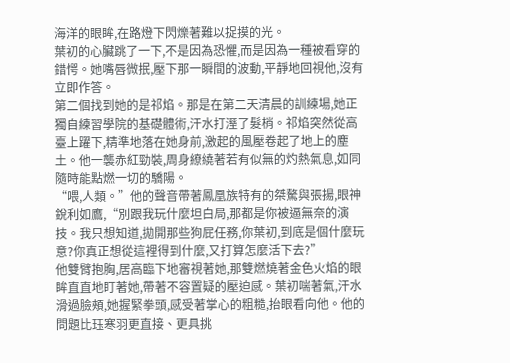海洋的眼眸,在路燈下閃爍著難以捉摸的光。
葉初的心臟跳了一下,不是因為恐懼,而是因為一種被看穿的錯愕。她嘴唇微抿,壓下那一瞬間的波動,平靜地回視他,沒有立即作答。
第二個找到她的是祁焰。那是在第二天清晨的訓練場,她正獨自練習學院的基礎體術,汗水打溼了髮梢。祁焰突然從高臺上躍下,精準地落在她身前,激起的風壓卷起了地上的塵土。他一襲赤紅勁裝,周身繚繞著若有似無的灼熱氣息,如同隨時能點燃一切的驕陽。
“喂,人類。”他的聲音帶著鳳凰族特有的桀驁與張揚,眼神銳利如鷹,“別跟我玩什麼坦白局,那都是你被逼無奈的演技。我只想知道,拋開那些狗屁任務,你葉初,到底是個什麼玩意?你真正想從這裡得到什麼,又打算怎麼活下去?”
他雙臂抱胸,居高臨下地審視著她,那雙燃燒著金色火焰的眼眸直直地盯著她,帶著不容置疑的壓迫感。葉初喘著氣,汗水滑過臉頰,她握緊拳頭,感受著掌心的粗糙,抬眼看向他。他的問題比珏寒羽更直接、更具挑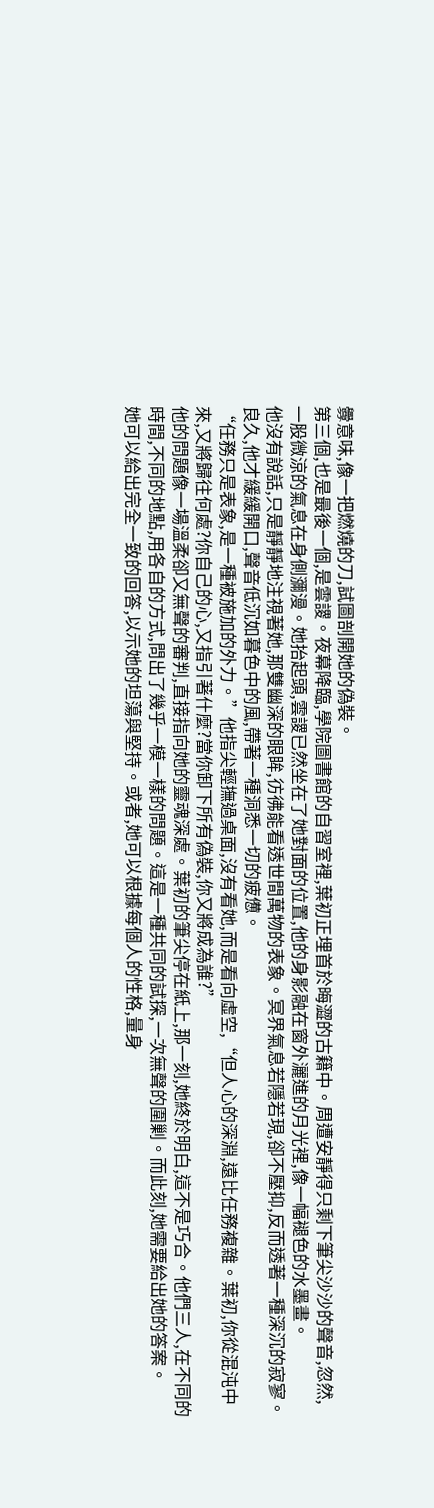釁意味,像一把燃燒的刀,試圖剖開她的偽裝。
第三個,也是最後一個,是雲謖。夜幕降臨,學院圖書館的自習室裡,葉初正埋首於晦澀的古籍中。周遭安靜得只剩下筆尖沙沙的聲音,忽然,一股微涼的氣息在身側瀰漫。她抬起頭,雲謖已然坐在了她對面的位置,他的身影融在窗外灑進的月光裡,像一幅褪色的水墨畫。
他沒有說話,只是靜靜地注視著她,那雙幽深的眼眸,彷彿能看透世間萬物的表象。冥界氣息若隱若現,卻不壓抑,反而透著一種深沉的寂寥。良久,他才緩緩開口,聲音低沉如暮色中的風,帶著一種洞悉一切的疲憊。
“任務只是表象,是一種被施加的外力。”他指尖輕撫過桌面,沒有看她,而是看向虛空,“但人心的深淵,遠比任務複雜。葉初,你從混沌中來,又將歸往何處?你自己的心,又指引著什麼?當你卸下所有偽裝,你又將成為誰?”
他的問題像一場溫柔卻又無聲的審判,直接指向她的靈魂深處。葉初的筆尖停在紙上,那一刻,她終於明白,這不是巧合。他們三人,在不同的時間,不同的地點,用各自的方式,問出了幾乎一模一樣的問題。這是一種共同的試探,一次無聲的圍剿。而此刻,她需要給出她的答案。
她可以給出完全一致的回答,以示她的坦蕩與堅持。或者,她可以根據每個人的性格,量身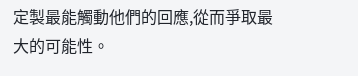定製最能觸動他們的回應,從而爭取最大的可能性。